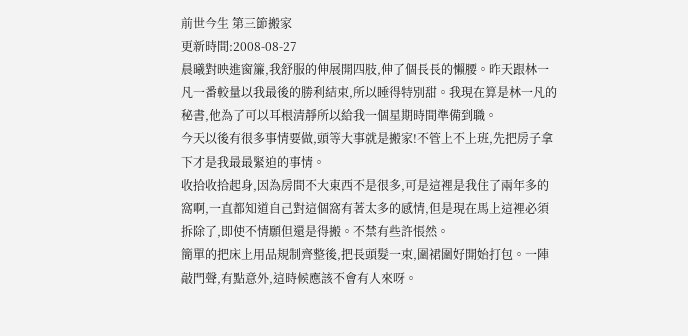前世今生 第三節搬家
更新時間:2008-08-27
晨曦對映進窗簾,我舒服的伸展開四肢,伸了個長長的懶腰。昨天跟林一凡一番較量以我最後的勝利結束,所以睡得特別甜。我現在算是林一凡的秘書,他為了可以耳根清靜所以給我一個星期時間準備到職。
今天以後有很多事情要做,頭等大事就是搬家!不管上不上班,先把房子拿下才是我最最緊迫的事情。
收拾收拾起身,因為房間不大東西不是很多,可是這裡是我住了兩年多的窩啊,一直都知道自己對這個窩有著太多的感情,但是現在馬上這裡必須拆除了,即使不情願但還是得搬。不禁有些許悵然。
簡單的把床上用品規制齊整後,把長頭髮一束,圍裙圍好開始打包。一陣敲門聲,有點意外,這時候應該不會有人來呀。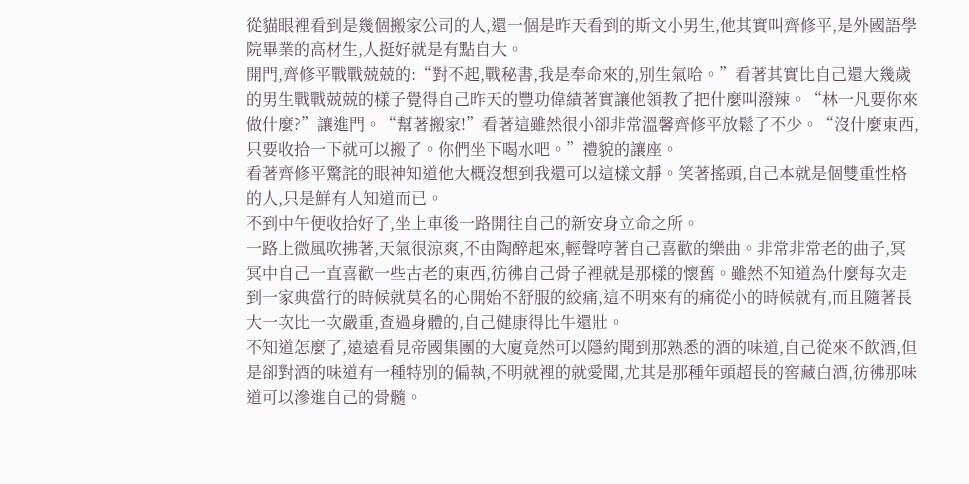從貓眼裡看到是幾個搬家公司的人,還一個是昨天看到的斯文小男生,他其實叫齊修平,是外國語學院畢業的高材生,人挺好就是有點自大。
開門,齊修平戰戰兢兢的:“對不起,戰秘書,我是奉命來的,別生氣哈。”看著其實比自己還大幾歲的男生戰戰兢兢的樣子覺得自己昨天的豐功偉績著實讓他領教了把什麼叫潑辣。“林一凡要你來做什麼?”讓進門。“幫著搬家!”看著這雖然很小卻非常溫馨齊修平放鬆了不少。“沒什麼東西,只要收拾一下就可以搬了。你們坐下喝水吧。”禮貌的讓座。
看著齊修平驚詫的眼神知道他大概沒想到我還可以這樣文靜。笑著搖頭,自己本就是個雙重性格的人,只是鮮有人知道而已。
不到中午便收拾好了,坐上車後一路開往自己的新安身立命之所。
一路上微風吹拂著,天氣很涼爽,不由陶醉起來,輕聲哼著自己喜歡的樂曲。非常非常老的曲子,冥冥中自己一直喜歡一些古老的東西,彷彿自己骨子裡就是那樣的懷舊。雖然不知道為什麼每次走到一家典當行的時候就莫名的心開始不舒服的絞痛,這不明來有的痛從小的時候就有,而且隨著長大一次比一次嚴重,查過身體的,自己健康得比牛還壯。
不知道怎麼了,遠遠看見帝國集團的大廈竟然可以隱約聞到那熟悉的酒的味道,自己從來不飲酒,但是卻對酒的味道有一種特別的偏執,不明就裡的就愛聞,尤其是那種年頭超長的窖藏白酒,彷彿那味道可以滲進自己的骨髓。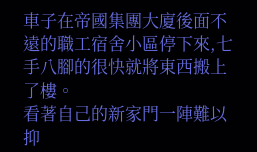車子在帝國集團大廈後面不遠的職工宿舍小區停下來,七手八腳的很快就將東西搬上了樓。
看著自己的新家門一陣難以抑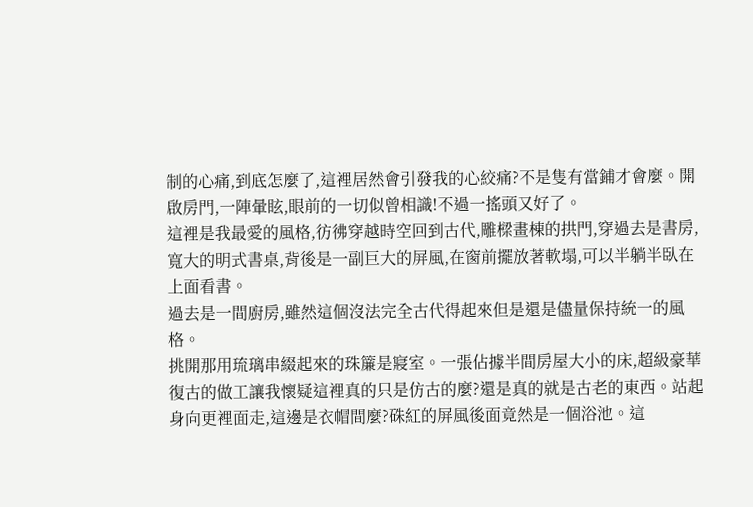制的心痛,到底怎麼了,這裡居然會引發我的心絞痛?不是隻有當鋪才會麼。開啟房門,一陣暈眩,眼前的一切似曾相識!不過一搖頭又好了。
這裡是我最愛的風格,彷彿穿越時空回到古代,雕樑畫棟的拱門,穿過去是書房,寬大的明式書桌,背後是一副巨大的屏風,在窗前擺放著軟塌,可以半躺半臥在上面看書。
過去是一間廚房,雖然這個沒法完全古代得起來但是還是儘量保持統一的風格。
挑開那用琉璃串綴起來的珠簾是寢室。一張佔據半間房屋大小的床,超級豪華復古的做工讓我懷疑這裡真的只是仿古的麼?還是真的就是古老的東西。站起身向更裡面走,這邊是衣帽間麼?硃紅的屏風後面竟然是一個浴池。這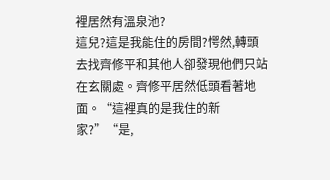裡居然有溫泉池?
這兒?這是我能住的房間?愕然,轉頭去找齊修平和其他人卻發現他們只站在玄關處。齊修平居然低頭看著地面。“這裡真的是我住的新家?”“是,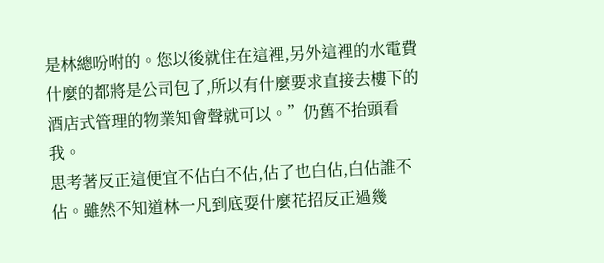是林總吩咐的。您以後就住在這裡,另外這裡的水電費什麼的都將是公司包了,所以有什麼要求直接去樓下的酒店式管理的物業知會聲就可以。”仍舊不抬頭看我。
思考著反正這便宜不佔白不佔,佔了也白佔,白佔誰不佔。雖然不知道林一凡到底耍什麼花招反正過幾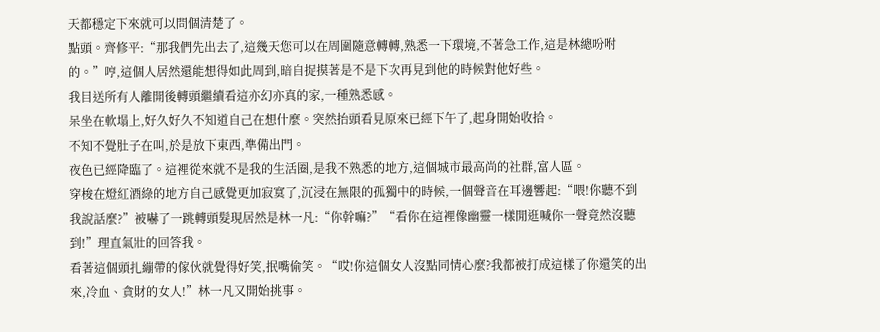天都穩定下來就可以問個清楚了。
點頭。齊修平:“那我們先出去了,這幾天您可以在周圍隨意轉轉,熟悉一下環境,不著急工作,這是林總吩咐的。”哼,這個人居然還能想得如此周到,暗自捉摸著是不是下次再見到他的時候對他好些。
我目送所有人離開後轉頭繼續看這亦幻亦真的家,一種熟悉感。
呆坐在軟塌上,好久好久不知道自己在想什麼。突然抬頭看見原來已經下午了,起身開始收拾。
不知不覺肚子在叫,於是放下東西,準備出門。
夜色已經降臨了。這裡從來就不是我的生活圈,是我不熟悉的地方,這個城市最高尚的社群,富人區。
穿梭在燈紅酒綠的地方自己感覺更加寂寞了,沉浸在無限的孤獨中的時候,一個聲音在耳邊響起:“喂!你聽不到我說話麼?”被嚇了一跳轉頭髮現居然是林一凡:“你幹嘛?”“看你在這裡像幽靈一樣閒逛喊你一聲竟然沒聽到!”理直氣壯的回答我。
看著這個頭扎繃帶的傢伙就覺得好笑,抿嘴偷笑。“哎!你這個女人沒點同情心麼?我都被打成這樣了你還笑的出來,冷血、貪財的女人!”林一凡又開始挑事。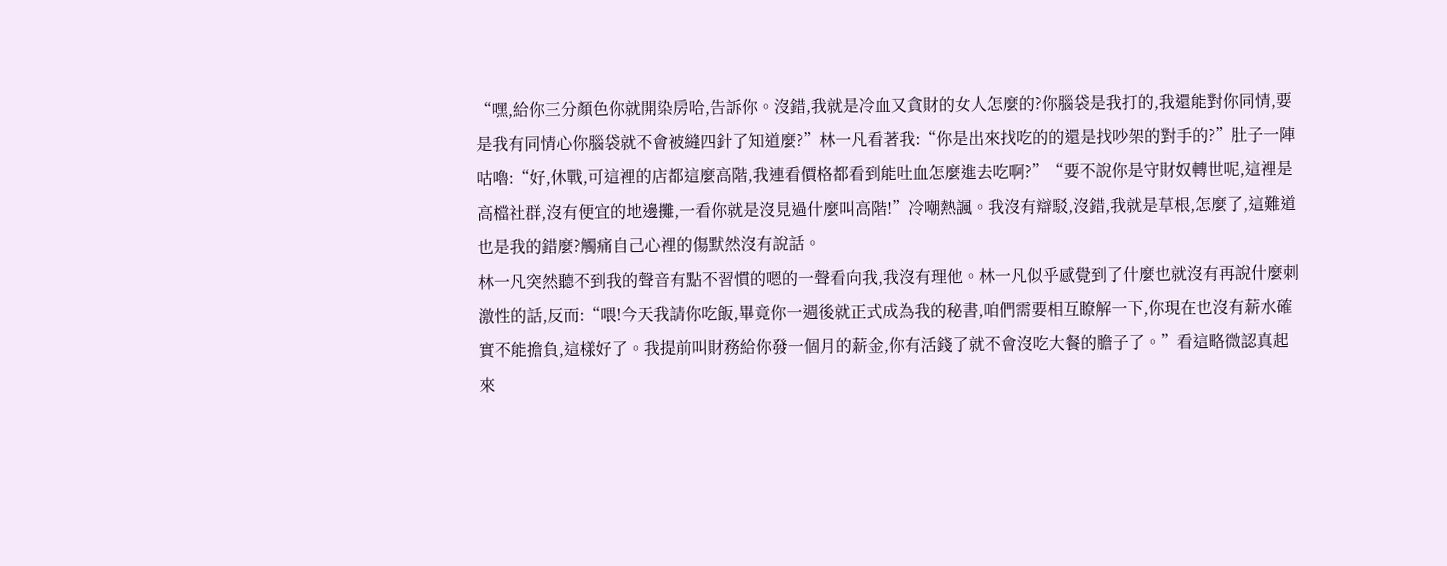“嘿,給你三分顏色你就開染房哈,告訴你。沒錯,我就是冷血又貪財的女人怎麼的?你腦袋是我打的,我還能對你同情,要是我有同情心你腦袋就不會被縫四針了知道麼?”林一凡看著我:“你是出來找吃的的還是找吵架的對手的?”肚子一陣咕嚕:“好,休戰,可這裡的店都這麼高階,我連看價格都看到能吐血怎麼進去吃啊?”“要不說你是守財奴轉世呢,這裡是高檔社群,沒有便宜的地邊攤,一看你就是沒見過什麼叫高階!”冷嘲熱諷。我沒有辯駁,沒錯,我就是草根,怎麼了,這難道也是我的錯麼?觸痛自己心裡的傷默然沒有說話。
林一凡突然聽不到我的聲音有點不習慣的嗯的一聲看向我,我沒有理他。林一凡似乎感覺到了什麼也就沒有再說什麼刺激性的話,反而:“喂!今天我請你吃飯,畢竟你一週後就正式成為我的秘書,咱們需要相互瞭解一下,你現在也沒有薪水確實不能擔負,這樣好了。我提前叫財務給你發一個月的薪金,你有活錢了就不會沒吃大餐的膽子了。”看這略微認真起來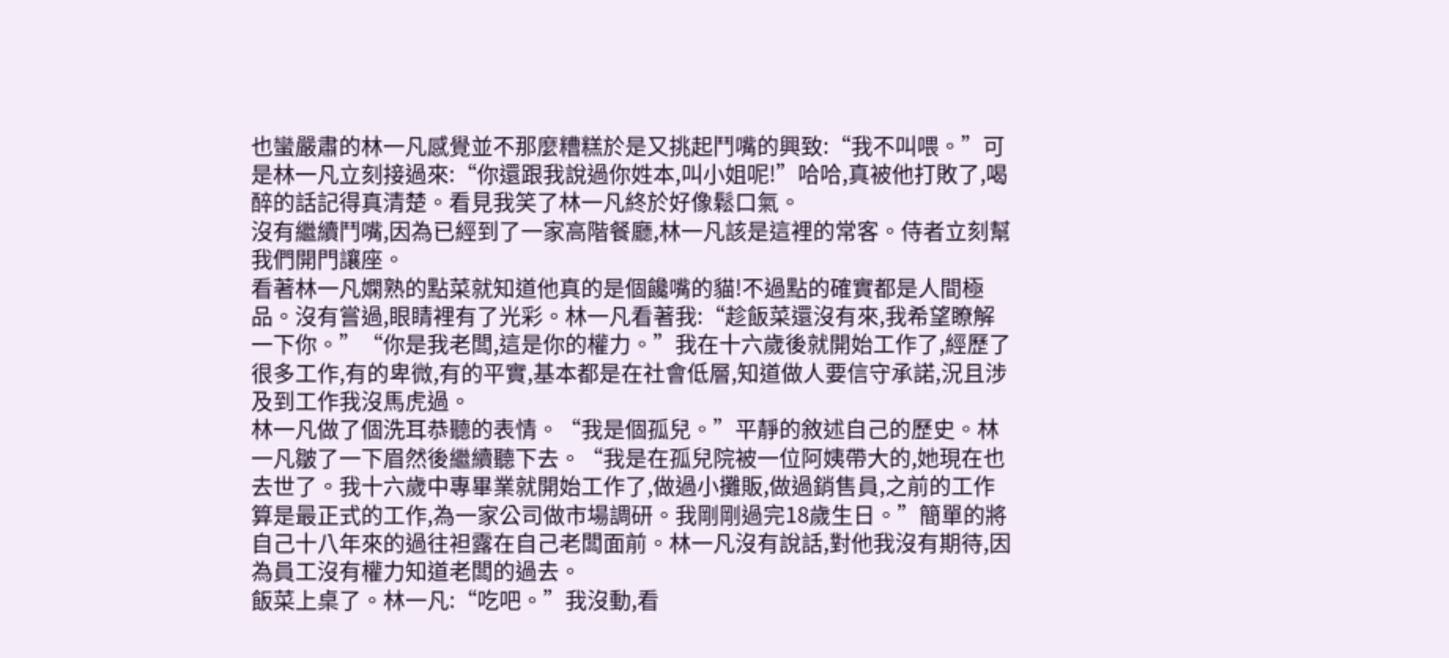也蠻嚴肅的林一凡感覺並不那麼糟糕於是又挑起鬥嘴的興致:“我不叫喂。”可是林一凡立刻接過來:“你還跟我說過你姓本,叫小姐呢!”哈哈,真被他打敗了,喝醉的話記得真清楚。看見我笑了林一凡終於好像鬆口氣。
沒有繼續鬥嘴,因為已經到了一家高階餐廳,林一凡該是這裡的常客。侍者立刻幫我們開門讓座。
看著林一凡嫻熟的點菜就知道他真的是個饞嘴的貓!不過點的確實都是人間極品。沒有嘗過,眼睛裡有了光彩。林一凡看著我:“趁飯菜還沒有來,我希望瞭解一下你。”“你是我老闆,這是你的權力。”我在十六歲後就開始工作了,經歷了很多工作,有的卑微,有的平實,基本都是在社會低層,知道做人要信守承諾,況且涉及到工作我沒馬虎過。
林一凡做了個洗耳恭聽的表情。“我是個孤兒。”平靜的敘述自己的歷史。林一凡皺了一下眉然後繼續聽下去。“我是在孤兒院被一位阿姨帶大的,她現在也去世了。我十六歲中專畢業就開始工作了,做過小攤販,做過銷售員,之前的工作算是最正式的工作,為一家公司做市場調研。我剛剛過完18歲生日。”簡單的將自己十八年來的過往袒露在自己老闆面前。林一凡沒有說話,對他我沒有期待,因為員工沒有權力知道老闆的過去。
飯菜上桌了。林一凡:“吃吧。”我沒動,看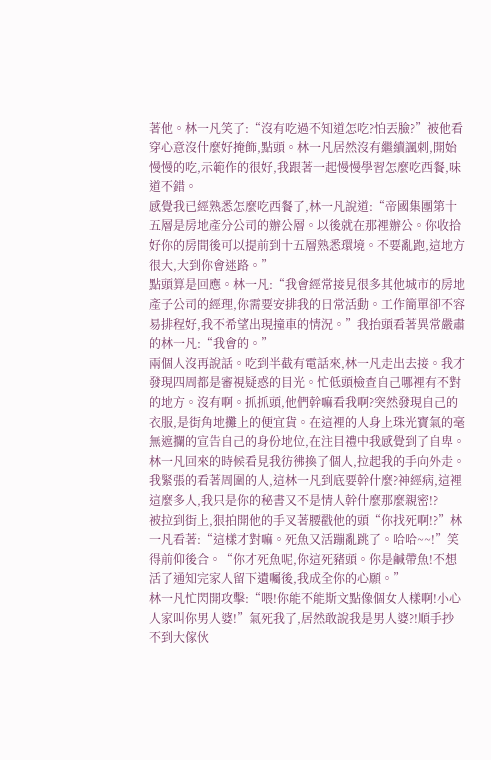著他。林一凡笑了:“沒有吃過不知道怎吃?怕丟臉?”被他看穿心意沒什麼好掩飾,點頭。林一凡居然沒有繼續諷刺,開始慢慢的吃,示範作的很好,我跟著一起慢慢學習怎麼吃西餐,味道不錯。
感覺我已經熟悉怎麼吃西餐了,林一凡說道:“帝國集團第十五層是房地產分公司的辦公層。以後就在那裡辦公。你收拾好你的房間後可以提前到十五層熟悉環境。不要亂跑,這地方很大,大到你會迷路。”
點頭算是回應。林一凡:“我會經常接見很多其他城市的房地產子公司的經理,你需要安排我的日常活動。工作簡單卻不容易排程好,我不希望出現撞車的情況。”我抬頭看著異常嚴肅的林一凡:“我會的。”
兩個人沒再說話。吃到半截有電話來,林一凡走出去接。我才發現四周都是審視疑惑的目光。忙低頭檢查自己哪裡有不對的地方。沒有啊。抓抓頭,他們幹嘛看我啊?突然發現自己的衣服,是街角地攤上的便宜貨。在這裡的人身上珠光寶氣的毫無遮攔的宣告自己的身份地位,在注目禮中我感覺到了自卑。
林一凡回來的時候看見我彷彿換了個人,拉起我的手向外走。我緊張的看著周圍的人,這林一凡到底要幹什麼?神經病,這裡這麼多人,我只是你的秘書又不是情人幹什麼那麼親密!?
被拉到街上,狠拍開他的手叉著腰戳他的頭“你找死啊!?”林一凡看著:“這樣才對嘛。死魚又活蹦亂跳了。哈哈~~!”笑得前仰後合。“你才死魚呢,你這死豬頭。你是鹹帶魚!不想活了通知完家人留下遺囑後,我成全你的心願。”
林一凡忙閃開攻擊:“喂!你能不能斯文點像個女人樣啊!小心人家叫你男人婆!”氣死我了,居然敢說我是男人婆?!順手抄不到大傢伙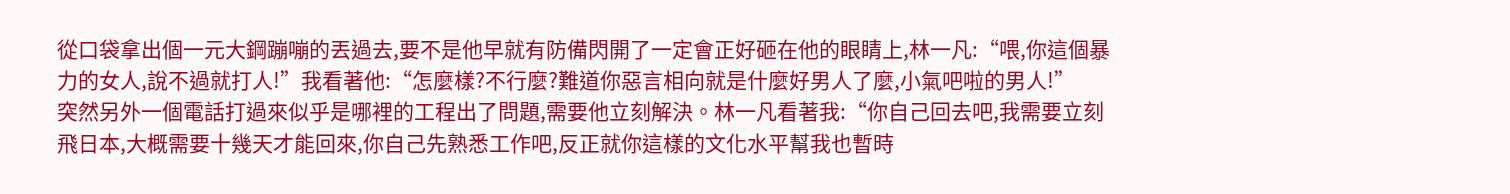從口袋拿出個一元大鋼蹦嘣的丟過去,要不是他早就有防備閃開了一定會正好砸在他的眼睛上,林一凡:“喂,你這個暴力的女人,說不過就打人!”我看著他:“怎麼樣?不行麼?難道你惡言相向就是什麼好男人了麼,小氣吧啦的男人!”
突然另外一個電話打過來似乎是哪裡的工程出了問題,需要他立刻解決。林一凡看著我:“你自己回去吧,我需要立刻飛日本,大概需要十幾天才能回來,你自己先熟悉工作吧,反正就你這樣的文化水平幫我也暫時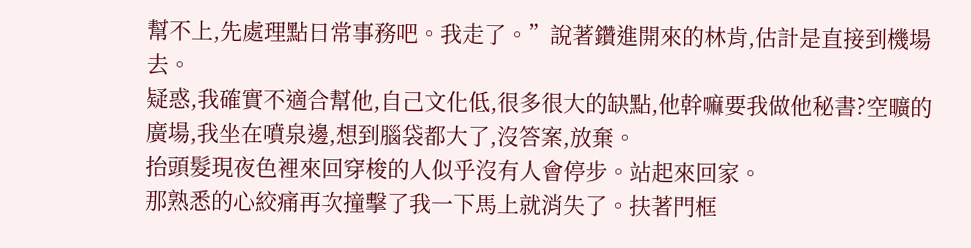幫不上,先處理點日常事務吧。我走了。”說著鑽進開來的林肯,估計是直接到機場去。
疑惑,我確實不適合幫他,自己文化低,很多很大的缺點,他幹嘛要我做他秘書?空曠的廣場,我坐在噴泉邊,想到腦袋都大了,沒答案,放棄。
抬頭髮現夜色裡來回穿梭的人似乎沒有人會停步。站起來回家。
那熟悉的心絞痛再次撞擊了我一下馬上就消失了。扶著門框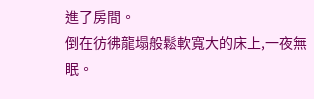進了房間。
倒在彷彿龍塌般鬆軟寬大的床上,一夜無眠。